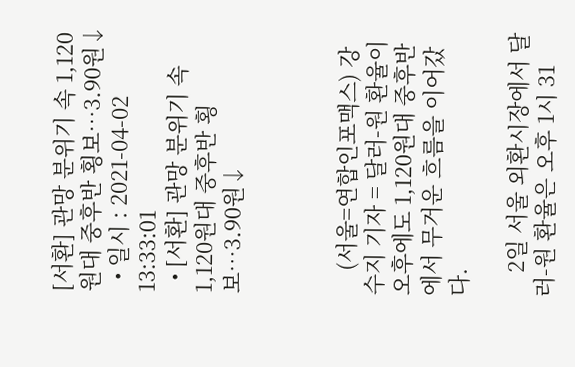[서환] 관망 분위기 속 1,120원대 중후반 횡보…3.90원↓
  • 일시 : 2021-04-02 13:33:01
  • [서환] 관망 분위기 속 1,120원대 중후반 횡보…3.90원↓



    (서울=연합인포맥스) 강수지 기자 = 달러-원 환율이 오후에도 1,120원대 중후반에서 무거운 흐름을 이어갔다.

    2일 서울 외환시장에서 달러-원 환율은 오후 1시 31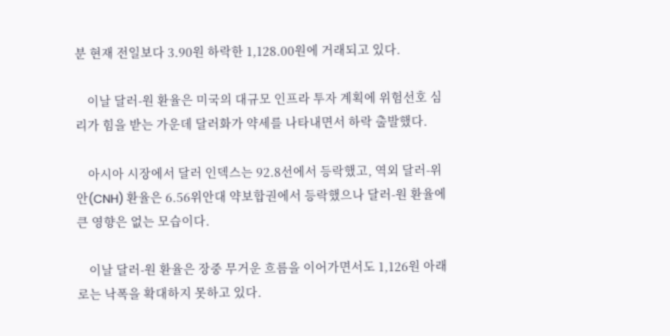분 현재 전일보다 3.90원 하락한 1,128.00원에 거래되고 있다.

    이날 달러-원 환율은 미국의 대규모 인프라 투자 계획에 위험선호 심리가 힘을 받는 가운데 달러화가 약세를 나타내면서 하락 출발했다.

    아시아 시장에서 달러 인덱스는 92.8선에서 등락했고, 역외 달러-위안(CNH) 환율은 6.56위안대 약보합권에서 등락했으나 달러-원 환율에 큰 영향은 없는 모습이다.

    이날 달러-원 환율은 장중 무거운 흐름을 이어가면서도 1,126원 아래로는 낙폭을 확대하지 못하고 있다.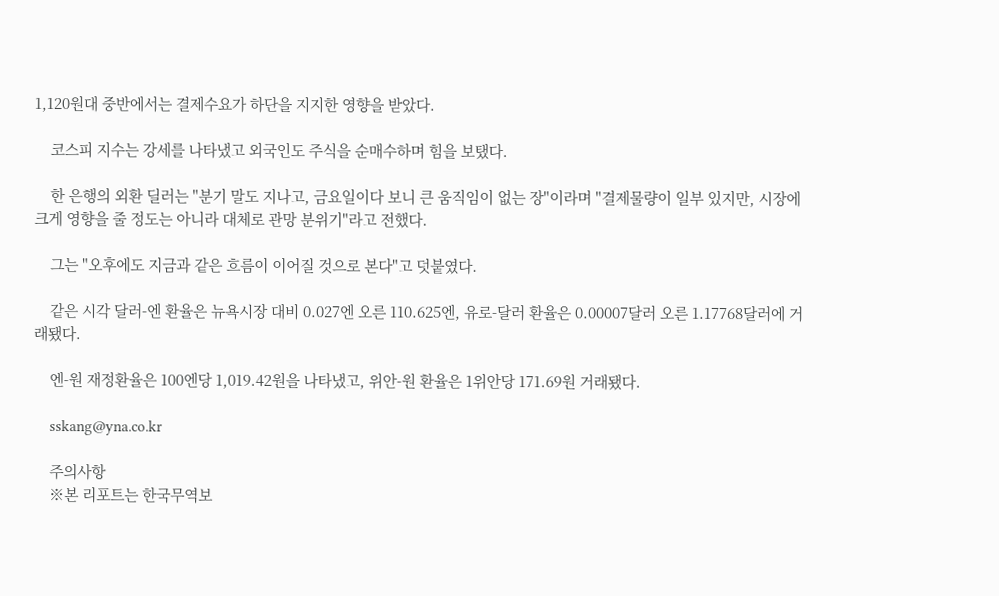1,120원대 중반에서는 결제수요가 하단을 지지한 영향을 받았다.

    코스피 지수는 강세를 나타냈고 외국인도 주식을 순매수하며 힘을 보탰다.

    한 은행의 외환 딜러는 "분기 말도 지나고, 금요일이다 보니 큰 움직임이 없는 장"이라며 "결제물량이 일부 있지만, 시장에 크게 영향을 줄 정도는 아니라 대체로 관망 분위기"라고 전했다.

    그는 "오후에도 지금과 같은 흐름이 이어질 것으로 본다"고 덧붙였다.

    같은 시각 달러-엔 환율은 뉴욕시장 대비 0.027엔 오른 110.625엔, 유로-달러 환율은 0.00007달러 오른 1.17768달러에 거래됐다.

    엔-원 재정환율은 100엔당 1,019.42원을 나타냈고, 위안-원 환율은 1위안당 171.69원 거래됐다.

    sskang@yna.co.kr

    주의사항
    ※본 리포트는 한국무역보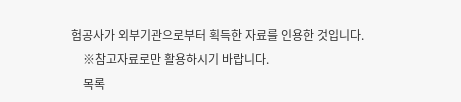험공사가 외부기관으로부터 획득한 자료를 인용한 것입니다.
    ※참고자료로만 활용하시기 바랍니다.
    목록